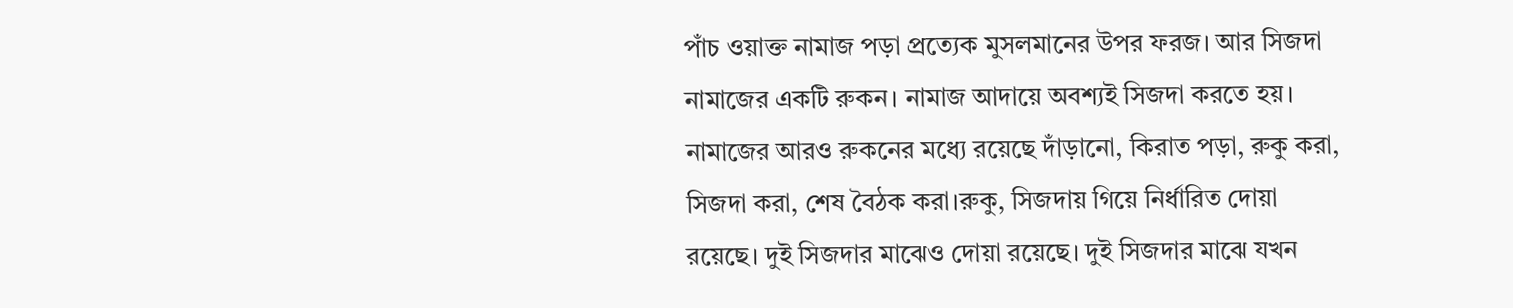পাঁচ ওয়াক্ত নামাজ পড়া প্রত্যেক মুসলমানের উপর ফরজ। আর সিজদা নামাজের একটি রুকন। নামাজ আদায়ে অবশ্যই সিজদা করতে হয়। নামাজের আরও রুকনের মধ্যে রয়েছে দাঁড়ানো, কিরাত পড়া, রুকু করা, সিজদা করা, শেষ বৈঠক করা।রুকু, সিজদায় গিয়ে নির্ধারিত দোয়া রয়েছে। দুই সিজদার মাঝেও দোয়া রয়েছে। দুই সিজদার মাঝে যখন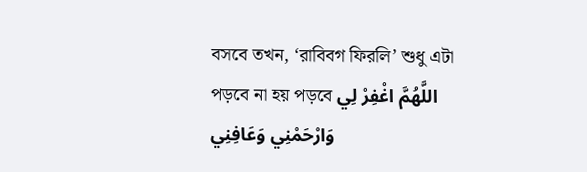বসবে তখন, ‘রাবিবগ ফিরলি’ শুধু এটা পড়বে না হয় পড়বে اللَّهُمَّ اغْفِرْ لِي وَارْحَمْنِي وَعَافِنِي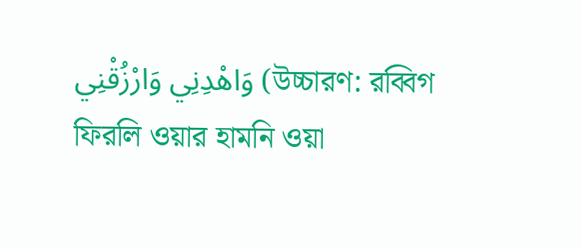وَاهْدِنِي وَارْزُقْنِي (উচ্চারণ: রব্বিগ ফিরলি ওয়ার হামনি ওয়া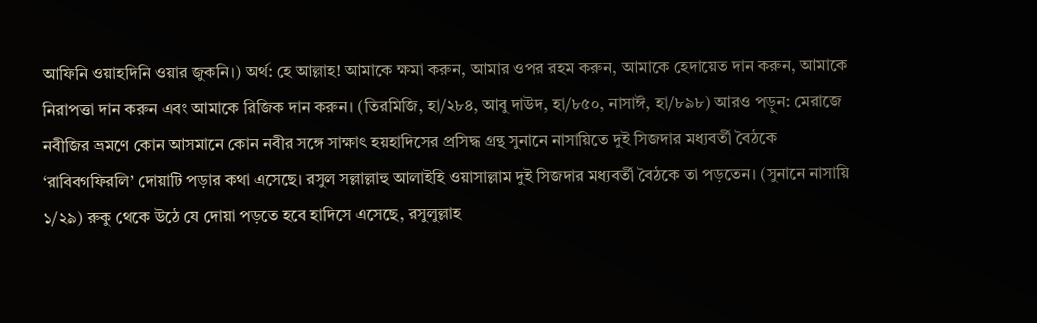আফিনি ওয়াহদিনি ওয়ার জুকনি।) অর্থ: হে আল্লাহ! আমাকে ক্ষমা করুন, আমার ওপর রহম করুন, আমাকে হেদায়েত দান করুন, আমাকে নিরাপত্তা দান করুন এবং আমাকে রিজিক দান করুন। (তিরমিজি, হা/২৮৪, আবু দাউদ, হা/৮৫০, নাসাঈ, হা/৮৯৮) আরও পড়ুন: মেরাজে নবীজির ভ্রমণে কোন আসমানে কোন নবীর সঙ্গে সাক্ষাৎ হয়হাদিসের প্রসিদ্ধ গ্রন্থ সুনানে নাসায়িতে দুই সিজদার মধ্যবর্তী বৈঠকে ‘রাবিবগফিরলি’ দোয়াটি পড়ার কথা এসেছে। রসুল সল্লাল্লাহু আলাইহি ওয়াসাল্লাম দুই সিজদার মধ্যবর্তী বৈঠকে তা পড়তেন। (সুনানে নাসায়ি ১/২৯) রুকু থেকে উঠে যে দোয়া পড়তে হবে হাদিসে এসেছে, রসুলুল্লাহ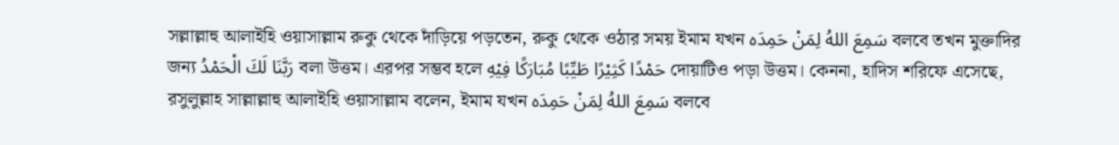সল্লাল্লাহু আলাইহি ওয়াসাল্লাম রুকু থেকে দাঁড়িয়ে পড়তেন, রুকু থেকে ওঠার সময় ইমাম যখন سَمِعَ اللهُ لِمَنْ حَمِدَه বলবে তখন মুক্তাদির জন্য رَبَّنَا لَكَ الْحَمْدُ বলা উত্তম। এরপর সম্ভব হলে حَمْدًا كَثِيْرًا طَيِّبًا مُبَارَكًا فِيْهِ দোয়াটিও পড়া উত্তম। কেননা, হাদিস শরিফে এসেছে, রসুলুল্লাহ সাল্লাল্লাহু আলাইহি ওয়াসাল্লাম বলেন, ইমাম যখন سَمِعَ اللهُ لِمَنْ حَمِدَه বলবে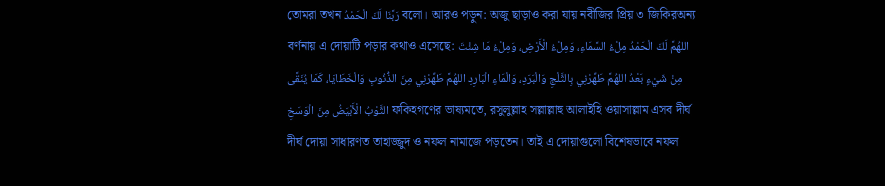তোমরা তখন رَبَّنَا لَكَ الْحَمْدُ বলো। আরও পড়ুন: অজু ছাড়াও করা যায় নবীজির প্রিয় ৩ জিকিরঅন্য বর্ণনায় এ দোয়াটি পড়ার কথাও এসেছে: اللهُمَّ لَكَ الْحَمْدُ مِلْءُ السَّمَاءِ، وَمِلْءُ الْأَرْضِ، وَمِلْءُ مَا شِئْتَ مِنْ شَيْءٍ بَعْدُ اللهُمَّ طَهِّرْنِي بِالثَّلْجِ وَالْبَرَدِ، وَالْمَاءِ الْبَارِدِ اللهُمَّ طَهِّرْنِي مِنَ الذُّنُوبِ وَالْخَطَايَا، كَمَا يُنَقَّى الثَّوْبُ الْأَبْيَضُ مِنَ الْوَسَخِ ফকিহগণের ভাষ্যমতে, রসুলুল্লাহ সল্লাল্লাহু আলাইহি ওয়াসাল্লাম এসব দীর্ঘ দীর্ঘ দোয়া সাধারণত তাহাজ্জুদ ও নফল নামাজে পড়তেন। তাই এ দোয়াগুলো বিশেষভাবে নফল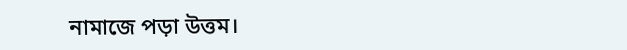নামাজে পড়া উত্তম।